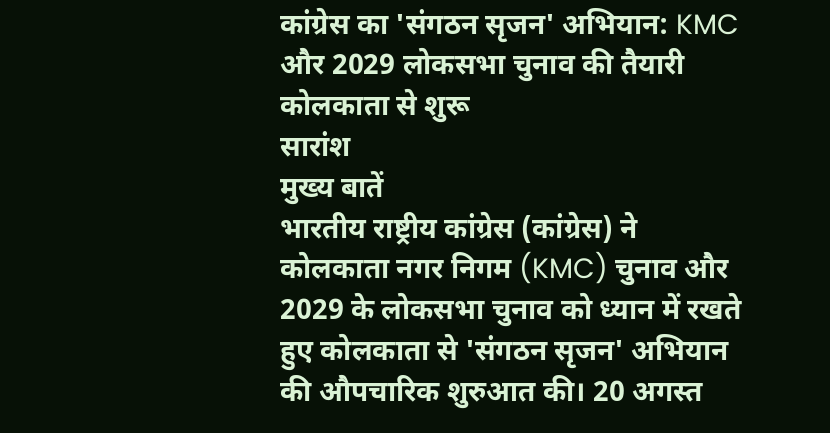कांग्रेस का 'संगठन सृजन' अभियान: KMC और 2029 लोकसभा चुनाव की तैयारी कोलकाता से शुरू
सारांश
मुख्य बातें
भारतीय राष्ट्रीय कांग्रेस (कांग्रेस) ने कोलकाता नगर निगम (KMC) चुनाव और 2029 के लोकसभा चुनाव को ध्यान में रखते हुए कोलकाता से 'संगठन सृजन' अभियान की औपचारिक शुरुआत की। 20 अगस्त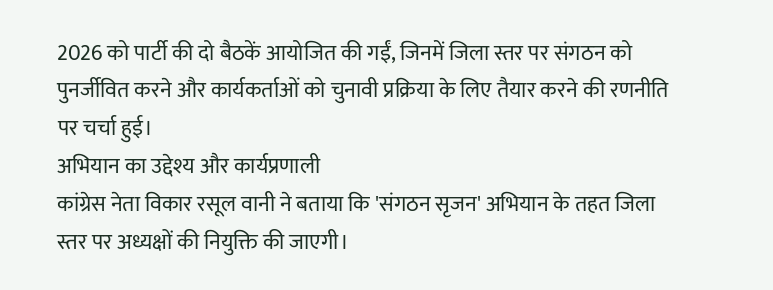2026 को पार्टी की दो बैठकें आयोजित की गईं, जिनमें जिला स्तर पर संगठन को पुनर्जीवित करने और कार्यकर्ताओं को चुनावी प्रक्रिया के लिए तैयार करने की रणनीति पर चर्चा हुई।
अभियान का उद्देश्य और कार्यप्रणाली
कांग्रेस नेता विकार रसूल वानी ने बताया कि 'संगठन सृजन' अभियान के तहत जिला स्तर पर अध्यक्षों की नियुक्ति की जाएगी।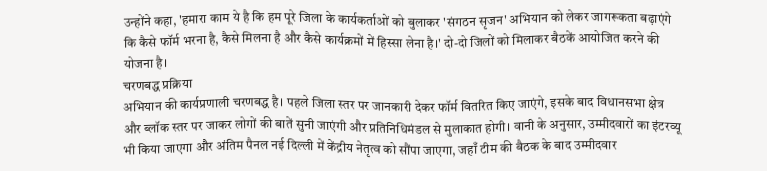उन्होंने कहा, 'हमारा काम ये है कि हम पूरे जिला के कार्यकर्ताओं को बुलाकर 'संगठन सृजन' अभियान को लेकर जागरूकता बढ़ाएंगे कि कैसे फॉर्म भरना है, कैसे मिलना है और कैसे कार्यक्रमों में हिस्सा लेना है।' दो-दो जिलों को मिलाकर बैठकें आयोजित करने की योजना है।
चरणबद्ध प्रक्रिया
अभियान की कार्यप्रणाली चरणबद्ध है। पहले जिला स्तर पर जानकारी देकर फॉर्म वितरित किए जाएंगे, इसके बाद विधानसभा क्षेत्र और ब्लॉक स्तर पर जाकर लोगों की बातें सुनी जाएंगी और प्रतिनिधिमंडल से मुलाकात होगी। वानी के अनुसार, उम्मीदवारों का इंटरव्यू भी किया जाएगा और अंतिम पैनल नई दिल्ली में केंद्रीय नेतृत्व को सौंपा जाएगा, जहाँ टीम की बैठक के बाद उम्मीदवार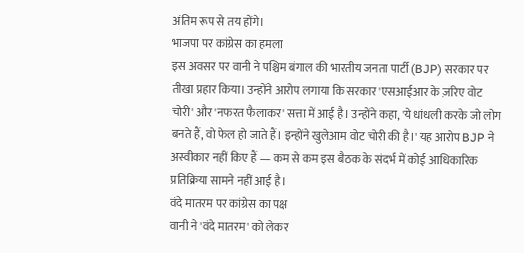अंतिम रूप से तय होंगे।
भाजपा पर कांग्रेस का हमला
इस अवसर पर वानी ने पश्चिम बंगाल की भारतीय जनता पार्टी (BJP) सरकार पर तीखा प्रहार किया। उन्होंने आरोप लगाया कि सरकार 'एसआईआर के ज़रिए वोट चोरी' और 'नफरत फैलाकर' सत्ता में आई है। उन्होंने कहा, 'ये धांधली करके जो लोग बनते हैं, वो फेल हो जाते हैं। इन्होंने खुलेआम वोट चोरी की है।' यह आरोप BJP ने अस्वीकार नहीं किए हैं — कम से कम इस बैठक के संदर्भ में कोई आधिकारिक प्रतिक्रिया सामने नहीं आई है।
वंदे मातरम पर कांग्रेस का पक्ष
वानी ने 'वंदे मातरम' को लेकर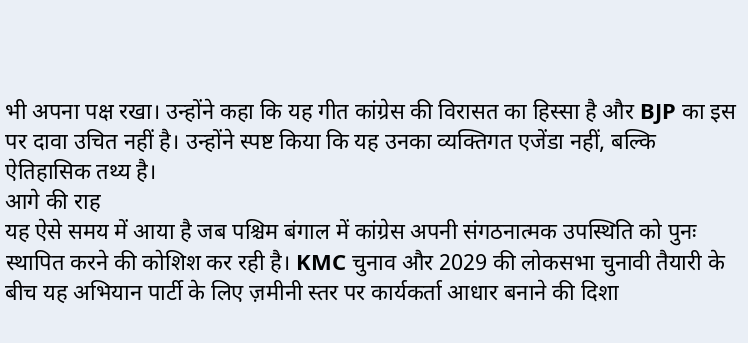भी अपना पक्ष रखा। उन्होंने कहा कि यह गीत कांग्रेस की विरासत का हिस्सा है और BJP का इस पर दावा उचित नहीं है। उन्होंने स्पष्ट किया कि यह उनका व्यक्तिगत एजेंडा नहीं, बल्कि ऐतिहासिक तथ्य है।
आगे की राह
यह ऐसे समय में आया है जब पश्चिम बंगाल में कांग्रेस अपनी संगठनात्मक उपस्थिति को पुनः स्थापित करने की कोशिश कर रही है। KMC चुनाव और 2029 की लोकसभा चुनावी तैयारी के बीच यह अभियान पार्टी के लिए ज़मीनी स्तर पर कार्यकर्ता आधार बनाने की दिशा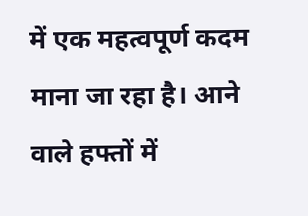में एक महत्वपूर्ण कदम माना जा रहा है। आने वाले हफ्तों में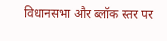विधानसभा और ब्लॉक स्तर पर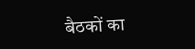बैठकों का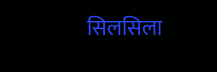सिलसिला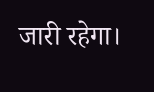जारी रहेगा।